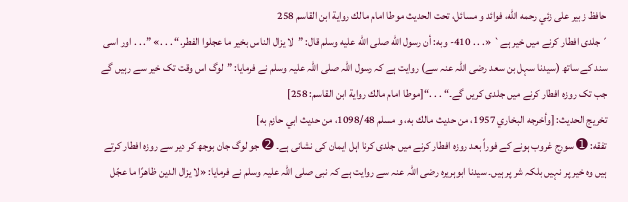حافظ زبير على زئي رحمه الله، فوائد و مسائل، تحت الحديث موطا امام مالك رواية ابن القاسم 258
´جلدی افطار کرنے میں خیر ہے` «. . . 410- وبه: أن رسول الله صلى الله عليه وسلم قال: ”لا يزال الناس بخير ما عجلوا الفطر.“ . . .» ”. . . اور اسی سند کے ساتھ (سیدنا سہل بن سعد رضی اللہ عنہ سے) روایت ہے کہ رسول اللہ صلی اللہ علیہ وسلم نے فرمایا: ”لوگ اس وقت تک خیر سے رہیں گے جب تک روزہ افطار کرنے میں جلدی کریں گے۔“ . . .“[موطا امام مالك رواية ابن القاسم: 258]
تخریج الحدیث: [وأخرجه البخاري 1957، من حديث مالك به، و مسلم 1098/48، من حديث ابي حازم به]
تفقه: ➊ سورج غروب ہونے کے فوراً بعد روزہ افطار کرنے میں جلدی کرنا اہل ایمان کی نشانی ہے۔ ➋ جو لوگ جان بوجھ کر دیر سے روزہ افطار کرتے ہیں وہ خیر پر نہیں بلکہ شر پر ہیں۔ سیدنا ابوہریرہ رضی اللہ عنہ سے روایت ہے کہ نبی صلی اللہ علیہ وسلم نے فرمایا: «لا یزال الدین ظاھرًا ما عجّل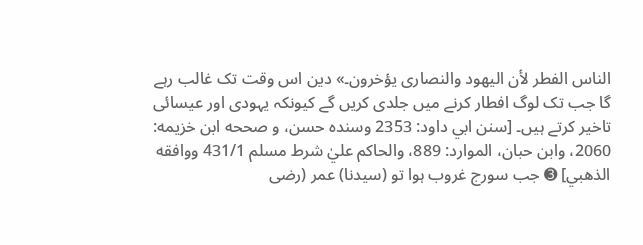الناس الفطر لأن الیھود والنصاری یؤخرون۔» دین اس وقت تک غالب رہے گا جب تک لوگ افطار کرنے میں جلدی کریں گے کیونکہ یہودی اور عیسائی تاخیر کرتے ہیں۔ [سنن ابي داود: 2353 وسنده حسن، و صححه ابن خزيمه: 2060، وابن حبان، الموارد: 889، والحاكم عليٰ شرط مسلم 431/1 ووافقه الذهبي] ➌ جب سورج غروب ہوا تو (سیدنا) عمر (رضی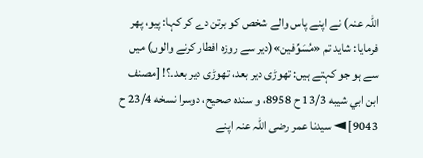اللہ عنہ) نے اپنے پاس والے شخص کو برتن دے کر کہا: پیو، پھر فرمایا: شاید تم «مُسَوِّفين»(دیر سے روزہ افطار کرنے والوں) میں سے ہو جو کہتے ہیں: تھوڑی دیر بعد، تھوڑی دیر بعد۔؟! [مصنف ابن ابي شيبه 13/3 ح 8958، و سنده صحيح، دوسرا نسخه 23/4 ح 9043] ◄ سیدنا عمر رضی اللہ عنہ اپنے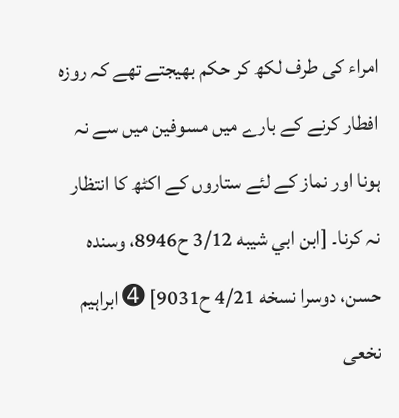امراء کی طرف لکھ کر حکم بھیجتے تھے کہ روزہ افطار کرنے کے بارے میں مسوفین میں سے نہ ہونا اور نماز کے لئے ستاروں کے اکٹھ کا انتظار نہ کرنا۔ [ابن ابي شيبه 3/12 ح8946، وسنده حسن، دوسرا نسخه 4/21 ح9031] ➍ ابراہیم نخعی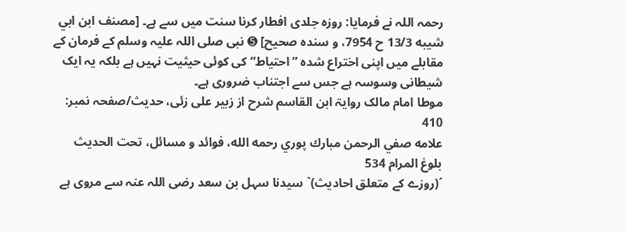رحمہ اللہ نے فرمایا: روزہ جلدی افطار کرنا سنت میں سے ہے۔ [مصنف ابن ابي شيبه 13/3 ح 7954، و سنده صحيح] ➎ نبی صلی اللہ علیہ وسلم کے فرمان کے مقابلے میں اپنی اختراع شدہ ”احتیاط“ کی کوئی حیثیت نہیں ہے بلکہ یہ ایک شیطانی وسوسہ ہے جس سے اجتناب ضروری ہے۔
موطا امام مالک روایۃ ابن القاسم شرح از زبیر علی زئی، حدیث/صفحہ نمبر: 410
علامه صفي الرحمن مبارك پوري رحمه الله، فوائد و مسائل، تحت الحديث بلوغ المرام 534
´(روزے کے متعلق احادیث)` سیدنا سہل بن سعد رضی اللہ عنہ سے مروی ہے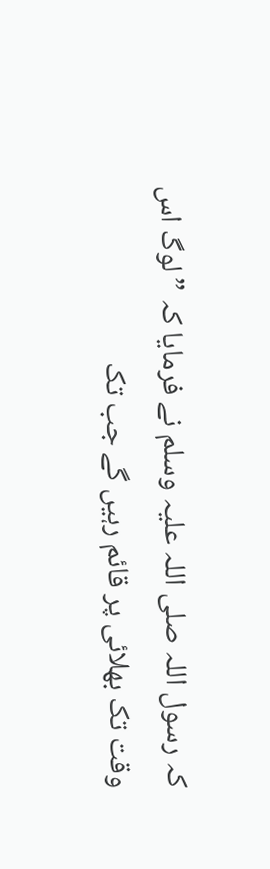کہ رسول اللہ صلی اللہ علیہ وسلم نے فرمایا کہ ”لوگ اس وقت تک بھلائی پر قائم رہیں گے جب تک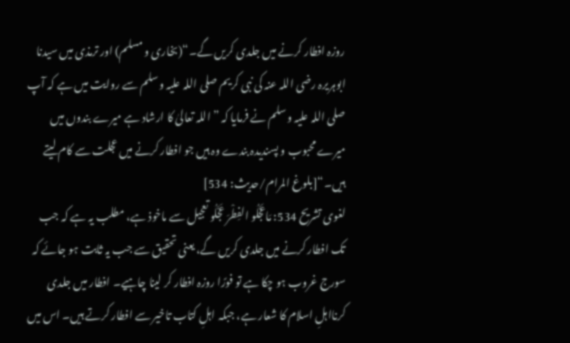روزہ افطار کرنے میں جلدی کریں گے۔“(بخاری و مسلم) اور ترمذی میں سیدنا ابوہریرہ رضی اللہ عنہ کی نبی کریم صلی اللہ علیہ وسلم سے روایت میں ہے کہ آپ صلی اللہ علیہ وسلم نے فرمایا کہ ”اللہ تعالیٰ کا ارشاد ہے میرے بندوں میں میرے محبوب و پسندیدہ بندے وہ ہیں جو افطار کرنے میں عجلت سے کام لیتے ہیں۔“[بلوغ المرام/حدیث: 534]
لغوی تشریح 534: مَاعَجَّلُو الفِطْرَ عَجَّلُو تعجیل سے ماخوذ ہے، مطلب یہ ہے کہ جب تک افطار کرنے میں جلدی کریں گے، یعنی تحقیق سے جب یہ ثابت ہو جائے کہ سورج غروب ہو چکا ہے تو فورًا روزہ افطار کر لینا چاہیے۔ افطار میں جلدی کرنااہلِ اسلام کا شعار ہے، جبکہ اہلِ کتاب تاخیر سے افطار کرتے ہیں۔ اس میں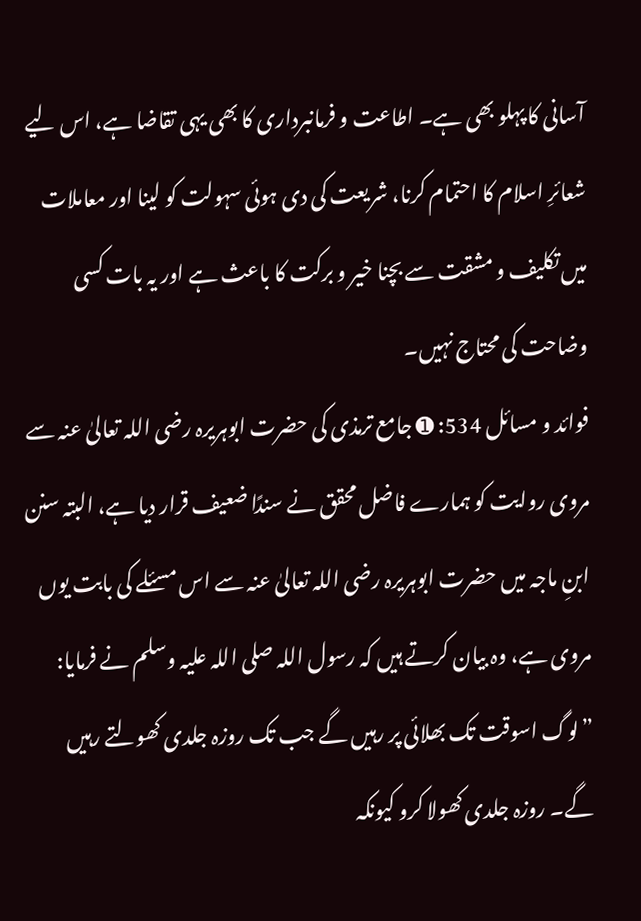آسانی کا پہلو بھی ہے۔ اطاعت و فرمانبرداری کا بھی یہی تقاضا ہے، اس لیے شعائرِ اسلام کا احتمام کرنا، شریعت کی دی ہوئی سہولت کو لینا اور معاملات میں تکلیف و مشقت سے بچنا خیر و برکت کا باعث ہے اور یہ بات کسی وضاحت کی محتاج نہیں۔
فوائد و مسائل 534: ➊ جامع ترمذی کی حضرت ابوہریرہ رضی اللہ تعالیٰ عنہ سے مروی روایت کو ہمارے فاضل محقق نے سندًا ضعیف قرار دیا ہے، البتہ سنن ابنِ ماجہ میں حضرت ابوہریرہ رضی اللہ تعالیٰ عنہ سے اس مسئلے کی بابت یوں مروی ہے، وہ بیان کرتے ہیں کہ رسول اللہ صلی اللہ علیہ وسلم نے فرمایا: ”لوگ اسوقت تک بھلائی پر رہیں گے جب تک روزہ جلدی کھولتے رہیں گے۔ روزہ جلدی کھولا کرو کیونکہ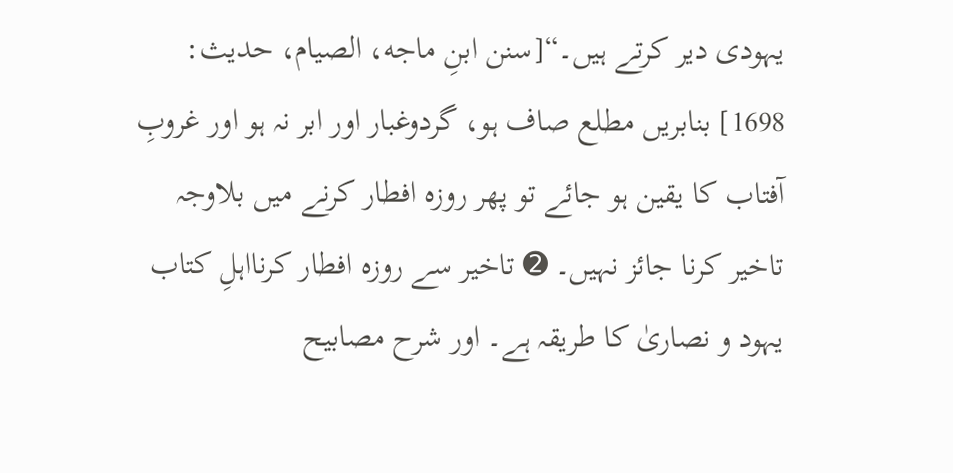یہودی دیر کرتے ہیں۔“[سنن ابنِ ماجه، الصيام، حديث: 1698] بنابریں مطلع صاف ہو، گردوغبار اور ابر نہ ہو اور غروبِ آفتاب کا یقین ہو جائے تو پھر روزہ افطار کرنے میں بلاوجہ تاخیر کرنا جائز نہیں۔ ➋ تاخیر سے روزہ افطار کرنااہلِ کتاب یہود و نصاریٰ کا طریقہ ہے۔ اور شرح مصابیح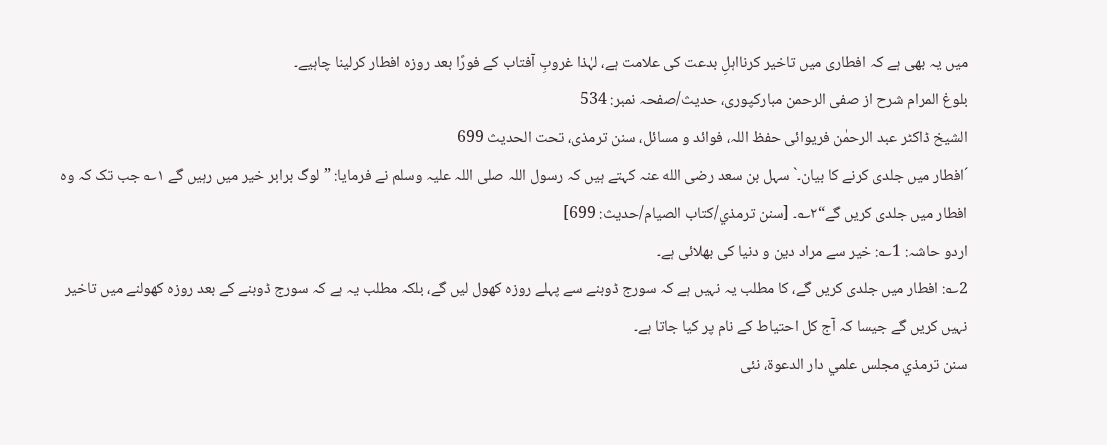میں یہ بھی ہے کہ افطاری میں تاخیر کرنااہلِ بدعت کی علامت ہے، لہٰذا غروبِ آفتاب کے فورًا بعد روزہ افطار کرلینا چاہیے۔
بلوغ المرام شرح از صفی الرحمن مبارکپوری، حدیث/صفحہ نمبر: 534
الشیخ ڈاکٹر عبد الرحمٰن فریوائی حفظ اللہ، فوائد و مسائل، سنن ترمذی، تحت الحديث 699
´افطار میں جلدی کرنے کا بیان۔` سہل بن سعد رضی الله عنہ کہتے ہیں کہ رسول اللہ صلی اللہ علیہ وسلم نے فرمایا: ”لوگ برابر خیر میں رہیں گے ۱؎ جب تک کہ وہ افطار میں جلدی کریں گے“۲؎۔ [سنن ترمذي/كتاب الصيام/حدیث: 699]
اردو حاشہ: 1؎: خیر سے مراد دین و دنیا کی بھلائی ہے۔
2؎: افطار میں جلدی کریں گے، کا مطلب یہ نہیں ہے کہ سورج ڈوبنے سے پہلے روزہ کھول لیں گے، بلکہ مطلب یہ ہے کہ سورج ڈوبنے کے بعد روزہ کھولنے میں تاخیر نہیں کریں گے جیسا کہ آج کل احتیاط کے نام پر کیا جاتا ہے۔
سنن ترمذي مجلس علمي دار الدعوة، نئى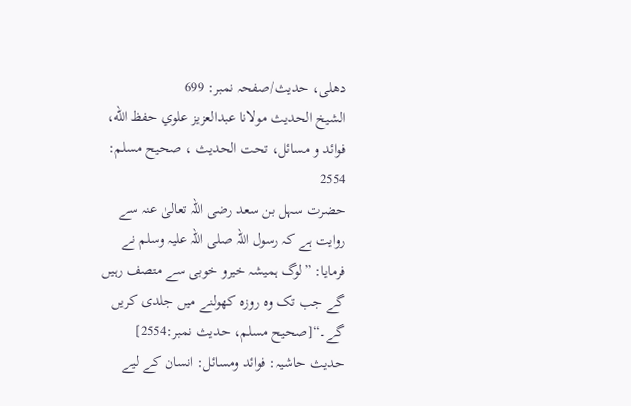دهلى، حدیث/صفحہ نمبر: 699
الشيخ الحديث مولانا عبدالعزيز علوي حفظ الله، فوائد و مسائل، تحت الحديث ، صحيح مسلم: 2554
حضرت سہل بن سعد رضی اللہ تعالیٰ عنہ سے روایت ہے کہ رسول اللہ صلی اللہ علیہ وسلم نے فرمایا: ”لوگ ہمیشہ خیرو خوبی سے متصف رہیں گے جب تک وہ روزہ کھولنے میں جلدی کریں گے۔“[صحيح مسلم، حديث نمبر:2554]
حدیث حاشیہ: فوائد ومسائل: انسان کے لیے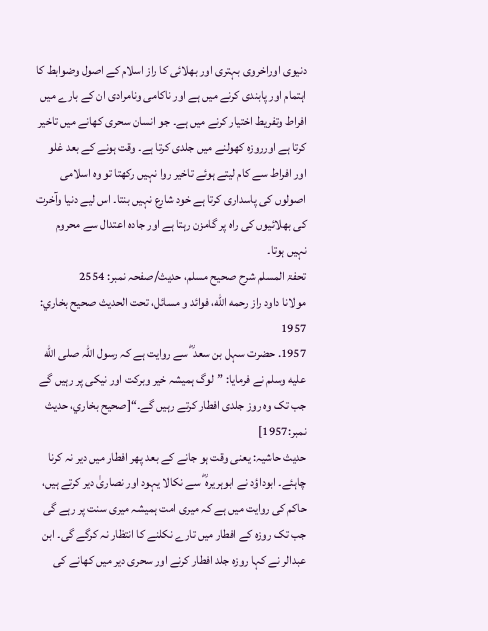دنیوی اوراخروی بہتری اور بھلائی کا راز اسلام کے اصول وضوابط کا اہتمام اور پابندی کرنے میں ہے اور ناکامی ونامرادی ان کے بارے میں افراط وتفریط اختیار کرنے میں ہے۔ جو انسان سحری کھانے میں تاخیر کرتا ہے اورروزہ کھولنے میں جلدی کرتا ہے۔ وقت ہونے کے بعد غلو اور افراط سے کام لیتے ہوئے تاخیر روا نہیں رکھتا تو وہ اسلامی اصولوں کی پاسداری کرتا ہے خود شارع نہیں بنتا۔ اس لیے دنیا وآخرت کی بھلائیوں کی راہ پر گامزن رہتا ہے اور جادہ اعتدال سے محروم نہیں ہوتا۔
تحفۃ المسلم شرح صحیح مسلم، حدیث/صفحہ نمبر: 2554
مولانا داود راز رحمه الله، فوائد و مسائل، تحت الحديث صحيح بخاري: 1957
1957. حضرت سہل بن سعد ؓ سے روایت ہے کہ رسول اللہ صلى الله عليه وسلم نے فرمایا: ”لوگ ہمیشہ خیر وبرکت اور نیکی پر رہیں گے جب تک وہ روز جلدی افطار کرتے رہیں گے۔“[صحيح بخاري، حديث نمبر:1957]
حدیث حاشیہ: یعنی وقت ہو جانے کے بعد پھر افطار میں دیر نہ کرنا چاہئے۔ ابوداؤد نے ابوہریرہ ؓ سے نکالا یہود اور نصاریٰ دیر کرتے ہیں، حاکم کی روایت میں ہے کہ میری امت ہمیشہ میری سنت پر رہے گی جب تک روزہ کے افطار میں تارے نکلنے کا انتظار نہ کرگے گی۔ ابن عبدالر نے کہا روزہ جلد افطار کرنے اور سحری دیر میں کھانے کی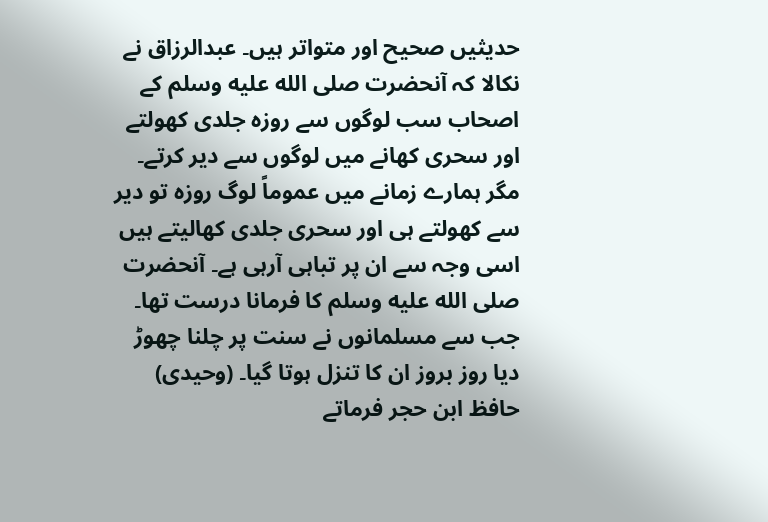حدیثیں صحیح اور متواتر ہیں۔ عبدالرزاق نے نکالا کہ آنحضرت صلى الله عليه وسلم کے اصحاب سب لوگوں سے روزہ جلدی کھولتے اور سحری کھانے میں لوگوں سے دیر کرتے۔ مگر ہمارے زمانے میں عموماً لوگ روزہ تو دیر سے کھولتے ہی اور سحری جلدی کھالیتے ہیں اسی وجہ سے ان پر تباہی آرہی ہے۔ آنحضرت صلى الله عليه وسلم کا فرمانا درست تھا۔ جب سے مسلمانوں نے سنت پر چلنا چھوڑ دیا روز بروز ان کا تنزل ہوتا گیا۔ (وحیدی) حافظ ابن حجر فرماتے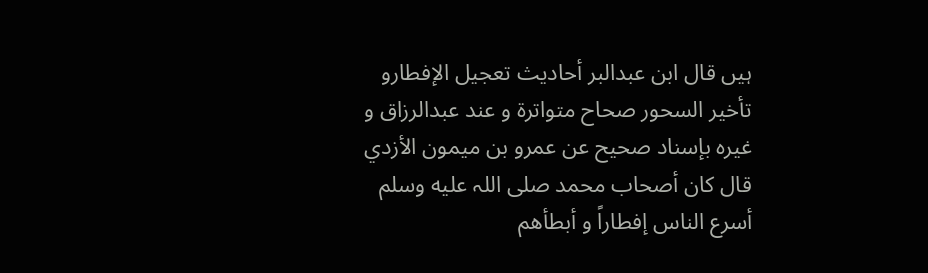ہیں قال ابن عبدالبر أحادیث تعجیل الإفطارو تأخیر السحور صحاح متواترة و عند عبدالرزاق و غیرہ بإسناد صحیح عن عمرو بن میمون الأزدي قال کان أصحاب محمد صلی اللہ علیه وسلم أسرع الناس إفطاراً و أبطأهم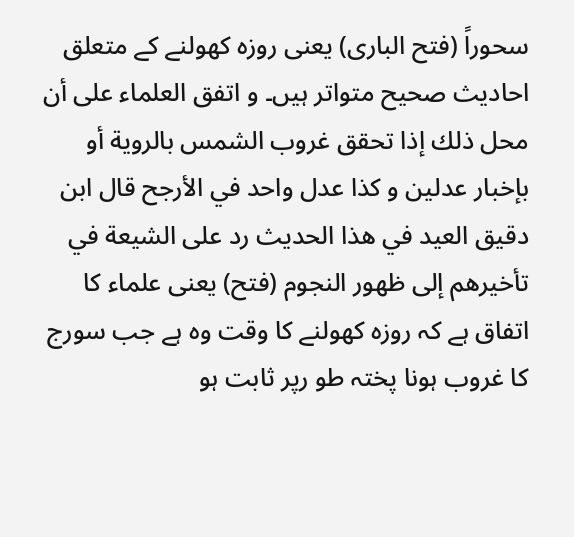سحوراً (فتح الباری) یعنی روزہ کھولنے کے متعلق احادیث صحیح متواتر ہیں۔ و اتفق العلماء علی أن محل ذلك إذا تحقق غروب الشمس بالرویة أو بإخبار عدلین و کذا عدل واحد في الأرجح قال ابن دقیق العید في هذا الحدیث رد علی الشیعة في تأخیرهم إلی ظهور النجوم (فتح) یعنی علماء کا اتفاق ہے کہ روزہ کھولنے کا وقت وہ ہے جب سورج کا غروب ہونا پختہ طو رپر ثابت ہو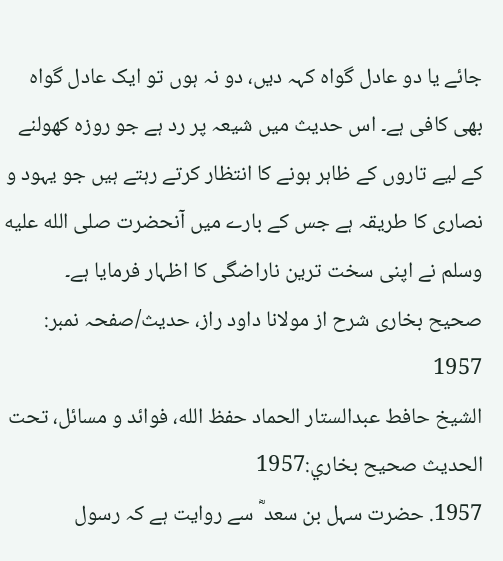جائے یا دو عادل گواہ کہہ دیں، دو نہ ہوں تو ایک عادل گواہ بھی کافی ہے۔ اس حدیث میں شیعہ پر رد ہے جو روزہ کھولنے کے لیے تاروں کے ظاہر ہونے کا انتظار کرتے رہتے ہیں جو یہود و نصاری کا طریقہ ہے جس کے بارے میں آنحضرت صلى الله عليه وسلم نے اپنی سخت ترین ناراضگی کا اظہار فرمایا ہے۔
صحیح بخاری شرح از مولانا داود راز، حدیث/صفحہ نمبر: 1957
الشيخ حافط عبدالستار الحماد حفظ الله، فوائد و مسائل، تحت الحديث صحيح بخاري:1957
1957. حضرت سہل بن سعد ؓ سے روایت ہے کہ رسول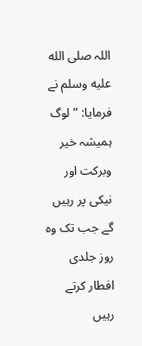اللہ صلى الله عليه وسلم نے فرمایا: ”لوگ ہمیشہ خیر وبرکت اور نیکی پر رہیں گے جب تک وہ روز جلدی افطار کرتے رہیں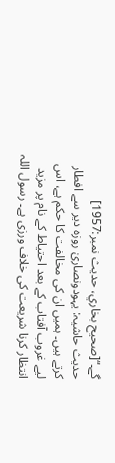گے۔“[صحيح بخاري، حديث نمبر:1957]
حدیث حاشیہ: یہودونصاریٰ روزہ دیر سے افطار کرتے ہیں۔ ہمیں ان کی مخالفت کا حکم ہے، اس لیے غروب آفتاب کے بعد احتیاط کے نام پر مزید انتظار کرنا شریعت کی خلاف ورزی ہے۔ رسول اللہ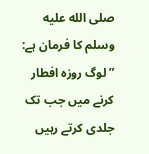صلى الله عليه وسلم کا فرمان ہے: ”لوگ روزہ افطار کرنے میں جب تک جلدی کرتے رہیں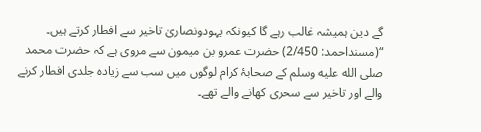گے دین ہمیشہ غالب رہے گا کیونکہ یہودونصاریٰ تاخیر سے افطار کرتے ہیں۔ “(مسنداحمد: 2/450) حضرت عمرو بن میمون سے مروی ہے کہ حضرت محمد صلى الله عليه وسلم کے صحابۂ کرام لوگوں میں سب سے زیادہ جلدی افطار کرنے والے اور تاخیر سے سحری کھانے والے تھے۔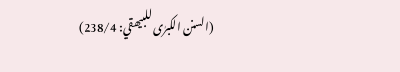(السنن الکبرٰی للبیھقي: 238/4)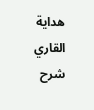هداية القاري شرح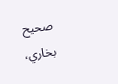صحيح بخاري،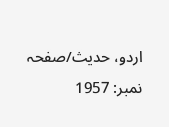اردو، حدیث/صفحہ نمبر: 1957